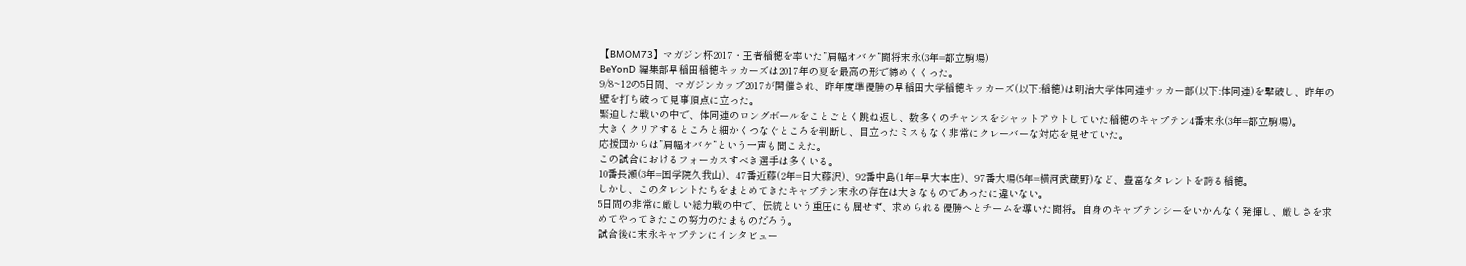【BMOM73】マガジン杯2017・王者稲穂を率いた”肩幅オバケ”闘将末永(3年=都立駒場)
BeYonD 編集部早稲田稲穂キッカーズは2017年の夏を最高の形で締めくくった。
9/8~12の5日間、マガジンカップ2017が開催され、昨年度準優勝の早稲田大学稲穂キッカーズ(以下:稲穂)は明治大学体同連サッカー部(以下:体同連)を撃破し、昨年の壁を打ち破って見事頂点に立った。
緊迫した戦いの中で、体同連のロングボールをことごとく跳ね返し、数多くのチャンスをシャットアウトしていた稲穂のキャプテン4番末永(3年=都立駒場)。
大きくクリアするところと細かくつなぐところを判断し、目立ったミスもなく非常にクレーバーな対応を見せていた。
応援団からは”肩幅オバケ”という一声も聞こえた。
この試合におけるフォーカスすべき選手は多くいる。
10番長瀬(3年=国学院久我山)、47番近藤(2年=日大藤沢)、92番中島(1年=早大本庄)、97番大場(5年=横河武蔵野)など、豊富なタレントを誇る稲穂。
しかし、このタレントたちをまとめてきたキャプテン末永の存在は大きなものであったに違いない。
5日間の非常に厳しい総力戦の中で、伝統という重圧にも屈せず、求められる優勝へとチームを導いた闘将。自身のキャプテンシーをいかんなく発揮し、厳しさを求めてやってきたこの努力のたまものだろう。
試合後に末永キャプテンにインタビュー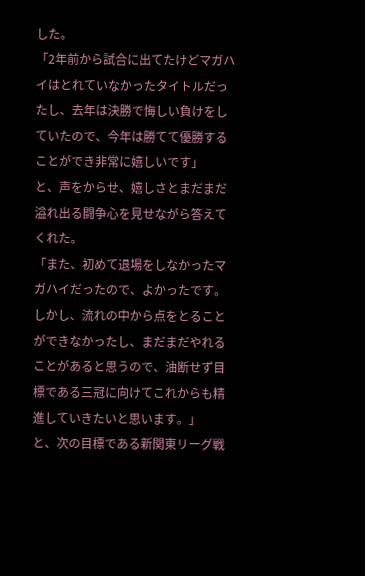した。
「2年前から試合に出てたけどマガハイはとれていなかったタイトルだったし、去年は決勝で悔しい負けをしていたので、今年は勝てて優勝することができ非常に嬉しいです」
と、声をからせ、嬉しさとまだまだ溢れ出る闘争心を見せながら答えてくれた。
「また、初めて退場をしなかったマガハイだったので、よかったです。
しかし、流れの中から点をとることができなかったし、まだまだやれることがあると思うので、油断せず目標である三冠に向けてこれからも精進していきたいと思います。」
と、次の目標である新関東リーグ戦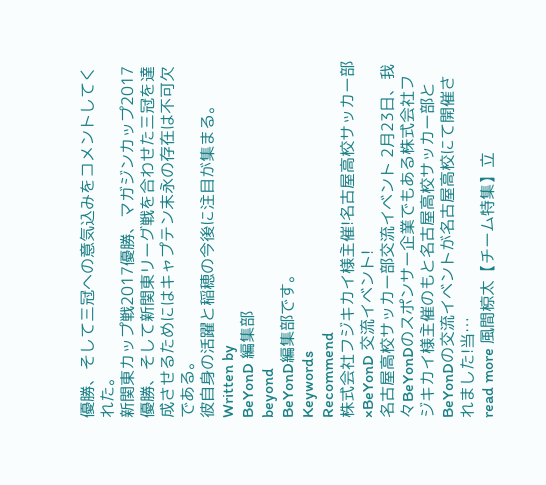優勝、そして三冠への意気込みをコメントしてくれた。
新関東カップ戦2017優勝、マガジンカップ2017優勝、そして新関東リーグ戦を合わせた三冠を達成させるためにはキャプテン末永の存在は不可欠である。
彼自身の活躍と稲穂の今後に注目が集まる。
Written by
BeYonD 編集部
beyond
BeYonD編集部です。
Keywords
Recommend
株式会社フジキカイ様主催!名古屋高校サッカー部×BeYonD 交流イベント!
名古屋高校サッカー部交流イベント 2月23日、我々BeYonDのスポンサー企業でもある株式会社フジキカイ様主催のもと名古屋高校サッカー部とBeYonDの交流イベントが名古屋高校にて開催されました!当…
read more 風間椋太【チーム特集】立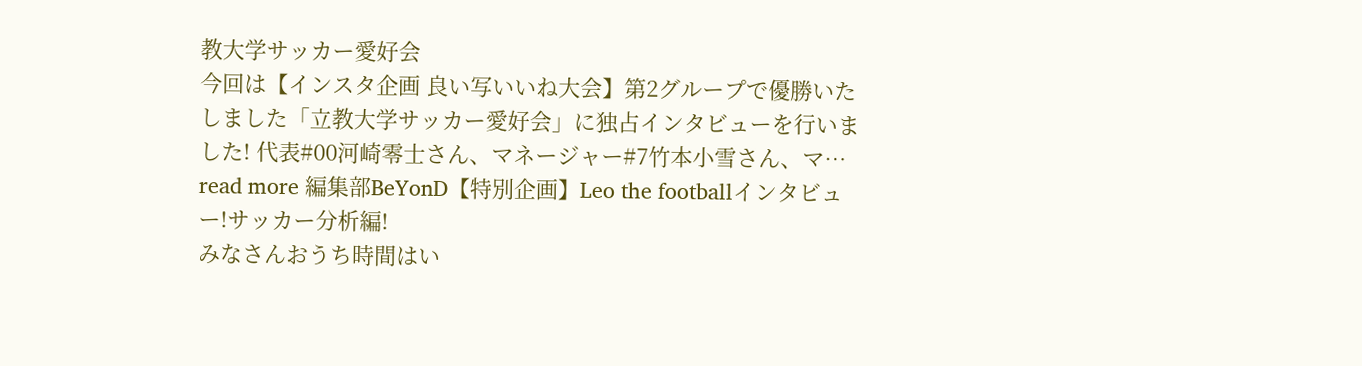教大学サッカー愛好会
今回は【インスタ企画 良い写いいね大会】第2グループで優勝いたしました「立教大学サッカー愛好会」に独占インタビューを行いました! 代表#00河崎零士さん、マネージャー#7竹本小雪さん、マ…
read more 編集部BeYonD【特別企画】Leo the footballインタビュー!サッカー分析編!
みなさんおうち時間はい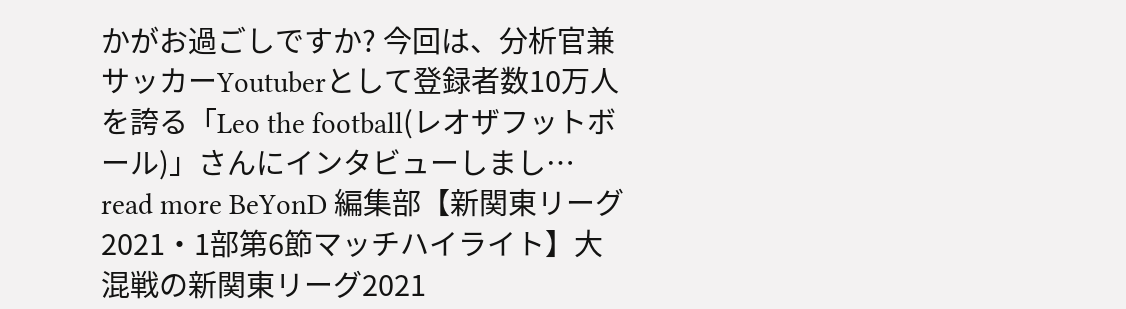かがお過ごしですか? 今回は、分析官兼サッカーYoutuberとして登録者数10万人を誇る「Leo the football(レオザフットボール)」さんにインタビューしまし…
read more BeYonD 編集部【新関東リーグ2021・1部第6節マッチハイライト】大混戦の新関東リーグ2021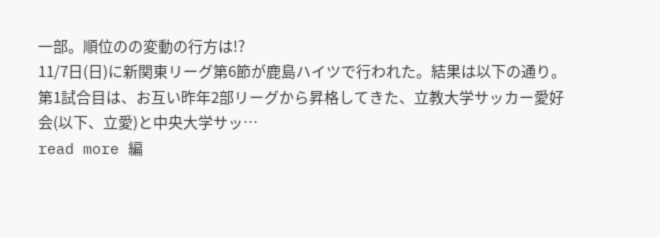一部。順位のの変動の行方は!?
11/7日(日)に新関東リーグ第6節が鹿島ハイツで行われた。結果は以下の通り。 第1試合目は、お互い昨年2部リーグから昇格してきた、立教大学サッカー愛好会(以下、立愛)と中央大学サッ…
read more 編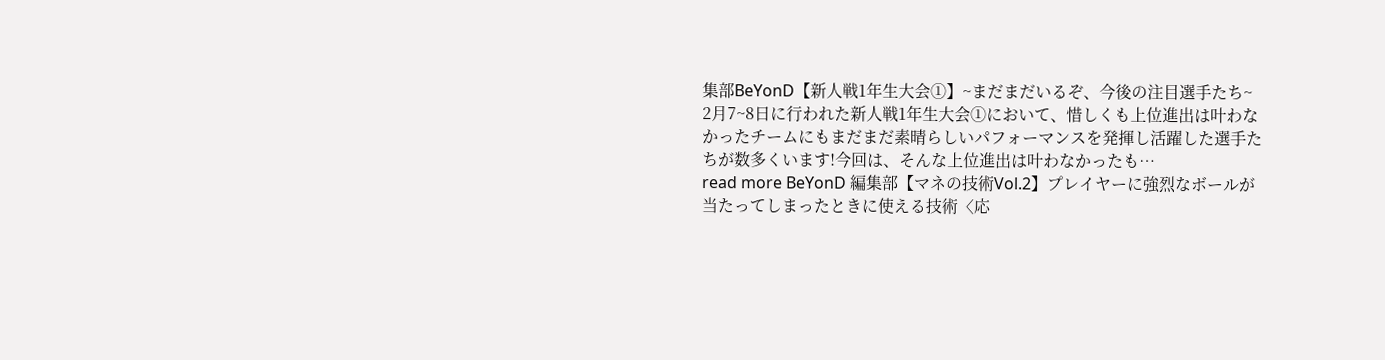集部BeYonD【新人戦1年生大会①】~まだまだいるぞ、今後の注目選手たち~
2月7~8日に行われた新人戦1年生大会①において、惜しくも上位進出は叶わなかったチームにもまだまだ素晴らしいパフォーマンスを発揮し活躍した選手たちが数多くいます!今回は、そんな上位進出は叶わなかったも…
read more BeYonD 編集部【マネの技術Vol.2】プレイヤーに強烈なボールが当たってしまったときに使える技術〈応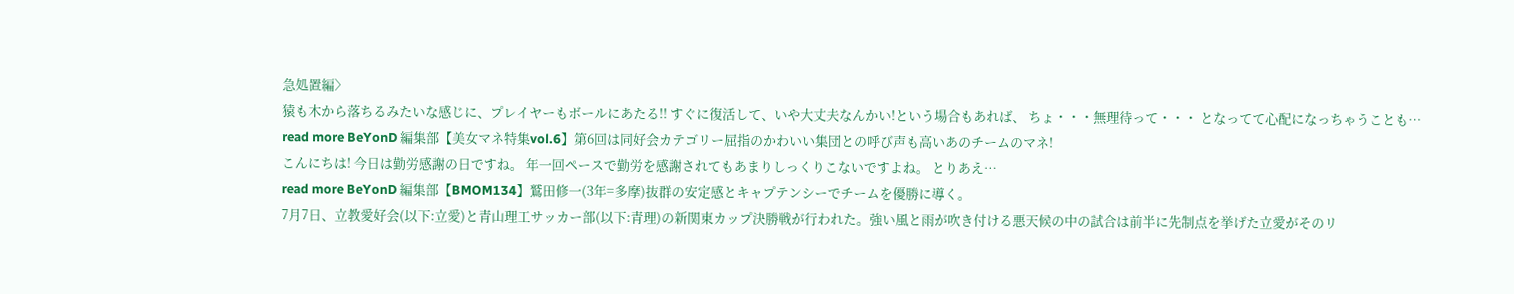急処置編〉
猿も木から落ちるみたいな感じに、プレイヤーもボールにあたる!! すぐに復活して、いや大丈夫なんかい!という場合もあれば、 ちょ・・・無理待って・・・ となってて心配になっちゃうことも…
read more BeYonD 編集部【美女マネ特集vol.6】第6回は同好会カテゴリー屈指のかわいい集団との呼び声も高いあのチームのマネ!
こんにちは! 今日は勤労感謝の日ですね。 年一回ペースで勤労を感謝されてもあまりしっくりこないですよね。 とりあえ…
read more BeYonD 編集部【BMOM134】鷲田修一(3年=多摩)抜群の安定感とキャプテンシーでチームを優勝に導く。
7月7日、立教愛好会(以下:立愛)と青山理工サッカー部(以下:青理)の新関東カップ決勝戦が行われた。強い風と雨が吹き付ける悪天候の中の試合は前半に先制点を挙げた立愛がそのリ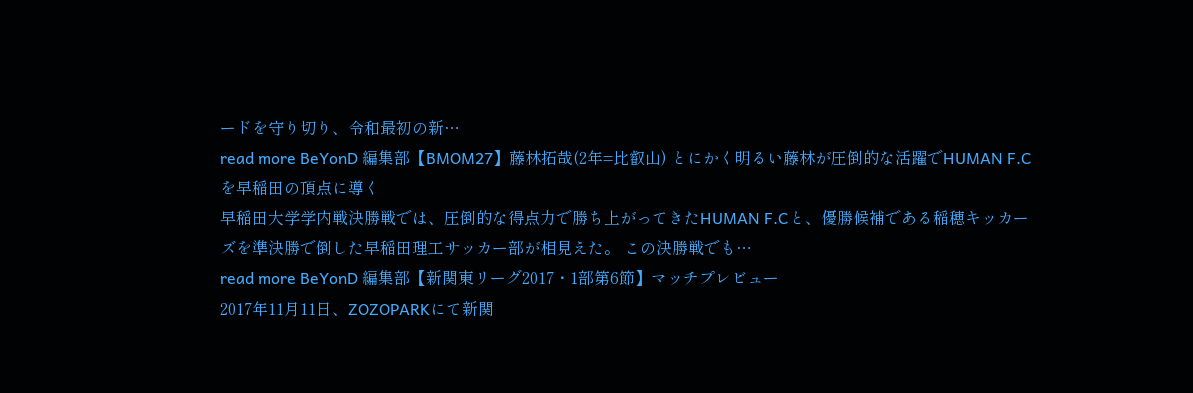ードを守り切り、令和最初の新…
read more BeYonD 編集部【BMOM27】藤林拓哉(2年=比叡山) とにかく明るい藤林が圧倒的な活躍でHUMAN F.Cを早稲田の頂点に導く
早稲田大学学内戦決勝戦では、圧倒的な得点力で勝ち上がってきたHUMAN F.Cと、優勝候補である稲穂キッカーズを準決勝で倒した早稲田理工サッカー部が相見えた。 この決勝戦でも…
read more BeYonD 編集部【新関東リーグ2017・1部第6節】マッチプレビュー
2017年11月11日、ZOZOPARKにて新関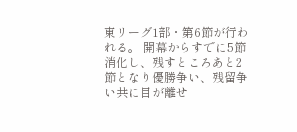東リーグ1部・第6節が行われる。 開幕からすでに5節消化し、残すところあと2節となり優勝争い、残留争い共に目が離せ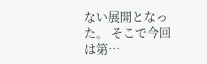ない展開となった。 そこで今回は第…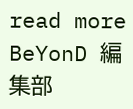read more BeYonD 編集部